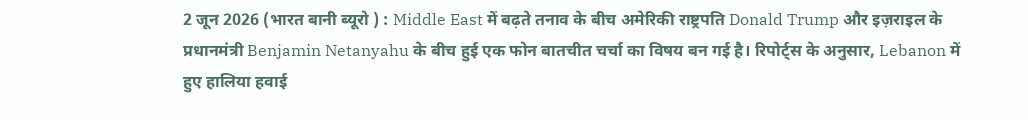2 जून 2026 (भारत बानी ब्यूरो ) : Middle East में बढ़ते तनाव के बीच अमेरिकी राष्ट्रपति Donald Trump और इज़राइल के प्रधानमंत्री Benjamin Netanyahu के बीच हुई एक फोन बातचीत चर्चा का विषय बन गई है। रिपोर्ट्स के अनुसार, Lebanon में हुए हालिया हवाई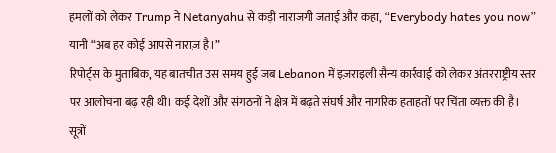हमलों को लेकर Trump ने Netanyahu से कड़ी नाराजगी जताई और कहा, “Everybody hates you now” यानी “अब हर कोई आपसे नाराज़ है।”
रिपोर्ट्स के मुताबिक, यह बातचीत उस समय हुई जब Lebanon में इज़राइली सैन्य कार्रवाई को लेकर अंतरराष्ट्रीय स्तर पर आलोचना बढ़ रही थी। कई देशों और संगठनों ने क्षेत्र में बढ़ते संघर्ष और नागरिक हताहतों पर चिंता व्यक्त की है।
सूत्रों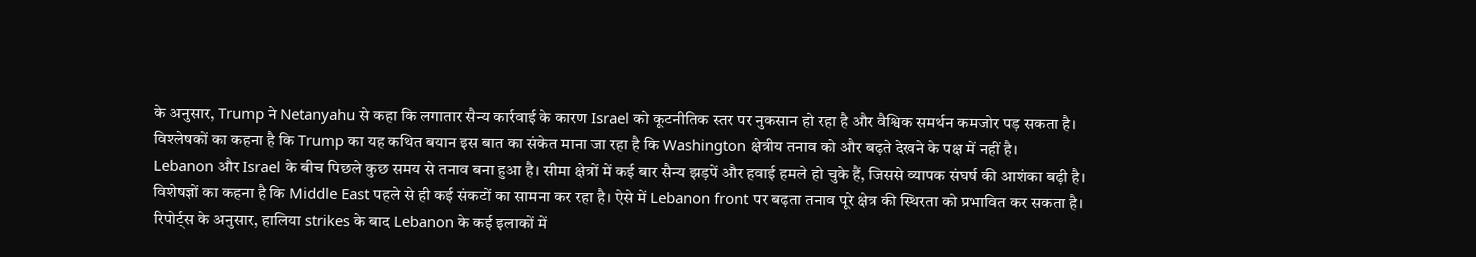के अनुसार, Trump ने Netanyahu से कहा कि लगातार सैन्य कार्रवाई के कारण Israel को कूटनीतिक स्तर पर नुकसान हो रहा है और वैश्विक समर्थन कमजोर पड़ सकता है।
विश्लेषकों का कहना है कि Trump का यह कथित बयान इस बात का संकेत माना जा रहा है कि Washington क्षेत्रीय तनाव को और बढ़ते देखने के पक्ष में नहीं है।
Lebanon और Israel के बीच पिछले कुछ समय से तनाव बना हुआ है। सीमा क्षेत्रों में कई बार सैन्य झड़पें और हवाई हमले हो चुके हैं, जिससे व्यापक संघर्ष की आशंका बढ़ी है।
विशेषज्ञों का कहना है कि Middle East पहले से ही कई संकटों का सामना कर रहा है। ऐसे में Lebanon front पर बढ़ता तनाव पूरे क्षेत्र की स्थिरता को प्रभावित कर सकता है।
रिपोर्ट्स के अनुसार, हालिया strikes के बाद Lebanon के कई इलाकों में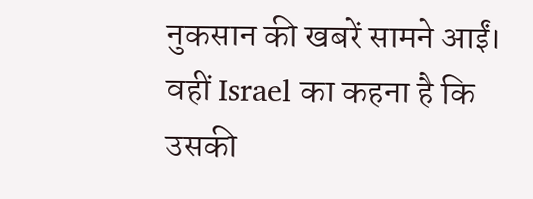नुकसान की खबरें सामने आईं। वहीं Israel का कहना है कि उसकी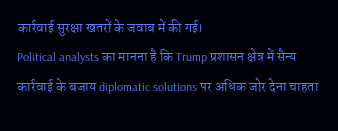कार्रवाई सुरक्षा खतरों के जवाब में की गई।
Political analysts का मानना है कि Trump प्रशासन क्षेत्र में सैन्य कार्रवाई के बजाय diplomatic solutions पर अधिक जोर देना चाहता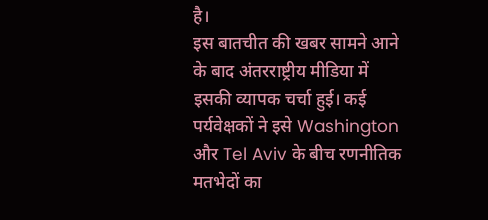है।
इस बातचीत की खबर सामने आने के बाद अंतरराष्ट्रीय मीडिया में इसकी व्यापक चर्चा हुई। कई पर्यवेक्षकों ने इसे Washington और Tel Aviv के बीच रणनीतिक मतभेदों का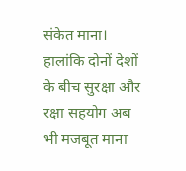संकेत माना।
हालांकि दोनों देशों के बीच सुरक्षा और रक्षा सहयोग अब भी मजबूत माना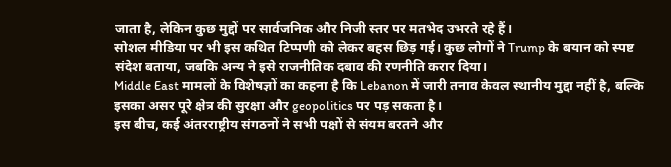जाता है, लेकिन कुछ मुद्दों पर सार्वजनिक और निजी स्तर पर मतभेद उभरते रहे हैं।
सोशल मीडिया पर भी इस कथित टिप्पणी को लेकर बहस छिड़ गई। कुछ लोगों ने Trump के बयान को स्पष्ट संदेश बताया, जबकि अन्य ने इसे राजनीतिक दबाव की रणनीति करार दिया।
Middle East मामलों के विशेषज्ञों का कहना है कि Lebanon में जारी तनाव केवल स्थानीय मुद्दा नहीं है, बल्कि इसका असर पूरे क्षेत्र की सुरक्षा और geopolitics पर पड़ सकता है।
इस बीच, कई अंतरराष्ट्रीय संगठनों ने सभी पक्षों से संयम बरतने और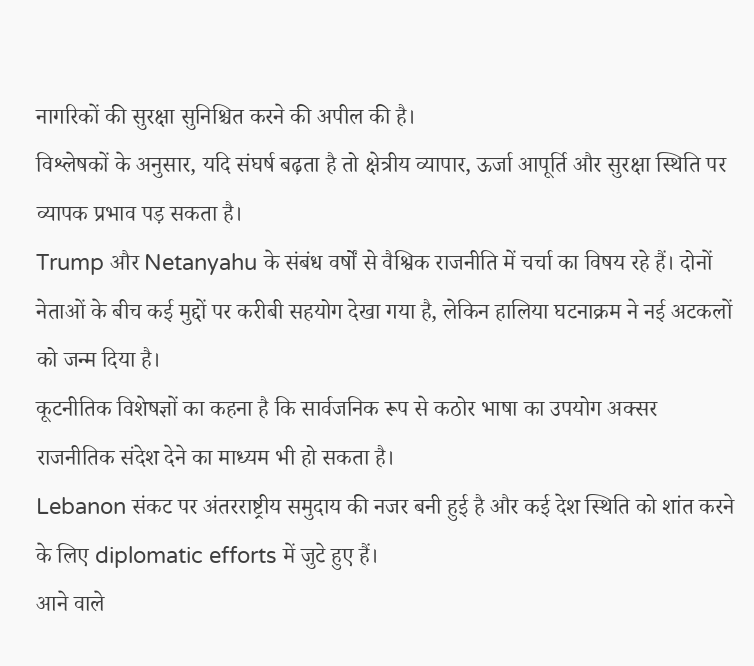नागरिकों की सुरक्षा सुनिश्चित करने की अपील की है।
विश्लेषकों के अनुसार, यदि संघर्ष बढ़ता है तो क्षेत्रीय व्यापार, ऊर्जा आपूर्ति और सुरक्षा स्थिति पर व्यापक प्रभाव पड़ सकता है।
Trump और Netanyahu के संबंध वर्षों से वैश्विक राजनीति में चर्चा का विषय रहे हैं। दोनों नेताओं के बीच कई मुद्दों पर करीबी सहयोग देखा गया है, लेकिन हालिया घटनाक्रम ने नई अटकलों को जन्म दिया है।
कूटनीतिक विशेषज्ञों का कहना है कि सार्वजनिक रूप से कठोर भाषा का उपयोग अक्सर राजनीतिक संदेश देने का माध्यम भी हो सकता है।
Lebanon संकट पर अंतरराष्ट्रीय समुदाय की नजर बनी हुई है और कई देश स्थिति को शांत करने के लिए diplomatic efforts में जुटे हुए हैं।
आने वाले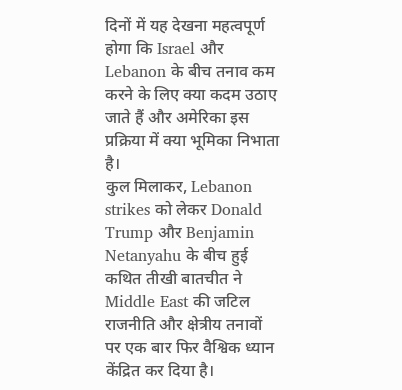दिनों में यह देखना महत्वपूर्ण होगा कि Israel और Lebanon के बीच तनाव कम करने के लिए क्या कदम उठाए जाते हैं और अमेरिका इस प्रक्रिया में क्या भूमिका निभाता है।
कुल मिलाकर, Lebanon strikes को लेकर Donald Trump और Benjamin Netanyahu के बीच हुई कथित तीखी बातचीत ने Middle East की जटिल राजनीति और क्षेत्रीय तनावों पर एक बार फिर वैश्विक ध्यान केंद्रित कर दिया है।